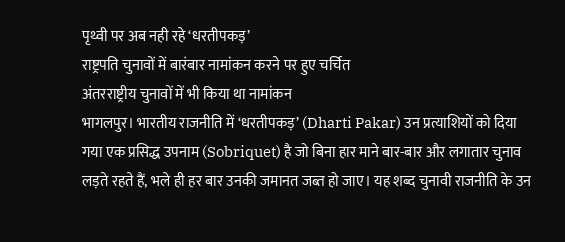पृथ्वी पर अब नही रहे ‘धरतीपकड़’
राष्ट्रपति चुनावों में बारंबार नामांकन करने पर हुए चर्चित
अंतरराष्ट्रीय चुनावों में भी किया था नामांकन
भागलपुर। भारतीय राजनीति में ‘धरतीपकड़’ (Dharti Pakar) उन प्रत्याशियों को दिया गया एक प्रसिद्ध उपनाम (Sobriquet) है जो बिना हार माने बार-बार और लगातार चुनाव लड़ते रहते हैं, भले ही हर बार उनकी जमानत जब्त हो जाए। यह शब्द चुनावी राजनीति के उन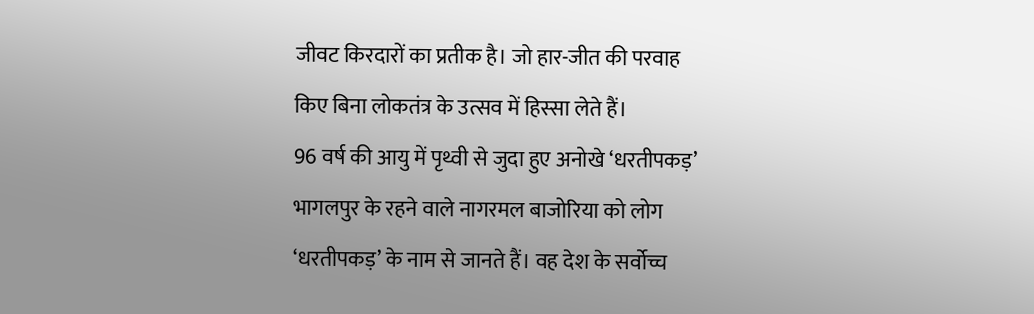जीवट किरदारों का प्रतीक है। जो हार-जीत की परवाह किए बिना लोकतंत्र के उत्सव में हिस्सा लेते हैं।
96 वर्ष की आयु में पृथ्वी से जुदा हुए अनोखे ‘धरतीपकड़’
भागलपुर के रहने वाले नागरमल बाजोरिया को लोग ‘धरतीपकड़’ के नाम से जानते हैं। वह देश के सर्वोच्च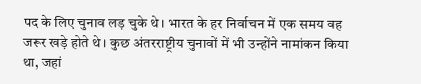पद के लिए चुनाव लड़ चुके थे। भारत के हर निर्वाचन में एक समय वह जरूर खड़े होते थे। कुछ अंतरराष्ट्रीय चुनावों में भी उन्होंने नामांकन किया था, जहां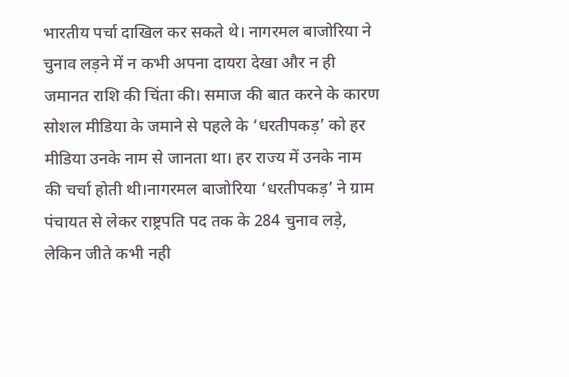भारतीय पर्चा दाखिल कर सकते थे। नागरमल बाजोरिया ने चुनाव लड़ने में न कभी अपना दायरा देखा और न ही जमानत राशि की चिंता की। समाज की बात करने के कारण सोशल मीडिया के जमाने से पहले के ‘धरतीपकड़’ को हर मीडिया उनके नाम से जानता था। हर राज्य में उनके नाम की चर्चा होती थी।नागरमल बाजोरिया ‘धरतीपकड़’ ने ग्राम पंचायत से लेकर राष्ट्रपति पद तक के 284 चुनाव लड़े, लेकिन जीते कभी नही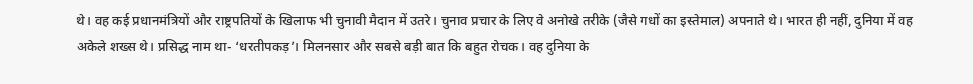थे। वह कई प्रधानमंत्रियों और राष्ट्रपतियों के खिलाफ भी चुनावी मैदान में उतरे। चुनाव प्रचार के लिए वे अनोखे तरीके (जैसे गधों का इस्तेमाल) अपनाते थे। भारत ही नहीं, दुनिया में वह अकेले शख्स थे। प्रसिद्ध नाम था- ‘धरतीपकड़’। मिलनसार और सबसे बड़ी बात कि बहुत रोचक। वह दुनिया के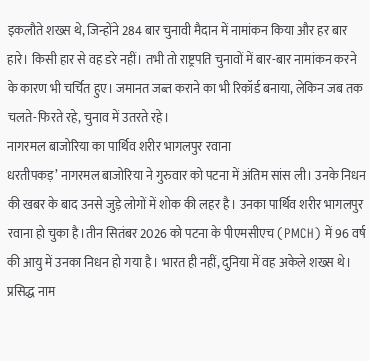इकलौते शख्स थे, जिन्होंने 284 बार चुनावी मैदान में नामांकन किया और हर बार हारे। किसी हार से वह डरे नहीं। तभी तो राष्ट्रपति चुनावों में बार-बार नामांकन करने के कारण भी चर्चित हुए। जमानत जब्त कराने का भी रिकॉर्ड बनाया, लेकिन जब तक चलते-फिरते रहे, चुनाव में उतरते रहे।
नागरमल बाजोरिया का पार्थिव शरीर भागलपुर रवाना
धरतीपकड़’ नागरमल बाजोरिया ने गुरुवार को पटना में अंतिम सांस ली। उनके निधन की खबर के बाद उनसे जुड़े लोगों में शोक की लहर है। उनका पार्थिव शरीर भागलपुर रवाना हो चुका है।तीन सितंबर 2026 को पटना के पीएमसीएच (PMCH) में 96 वर्ष की आयु में उनका निधन हो गया है। भारत ही नहीं, दुनिया में वह अकेले शख्स थे। प्रसिद्ध नाम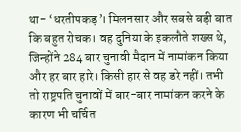था- ‘धरतीपकड़’। मिलनसार और सबसे बड़ी बात कि बहुत रोचक। वह दुनिया के इकलौते शख्स थे, जिन्होंने 284 बार चुनावी मैदान में नामांकन किया और हर बार हारे। किसी हार से वह डरे नहीं। तभी तो राष्ट्रपति चुनावों में बार-बार नामांकन करने के कारण भी चर्चित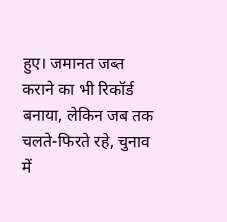हुए। जमानत जब्त कराने का भी रिकॉर्ड बनाया, लेकिन जब तक चलते-फिरते रहे, चुनाव में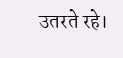उतरते रहे।